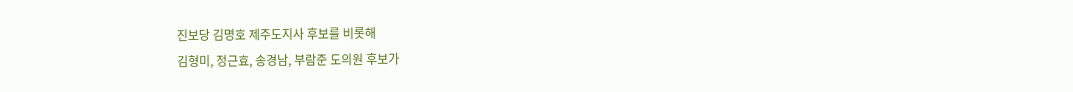진보당 김명호 제주도지사 후보를 비롯해
김형미, 정근효, 송경남, 부람준 도의원 후보가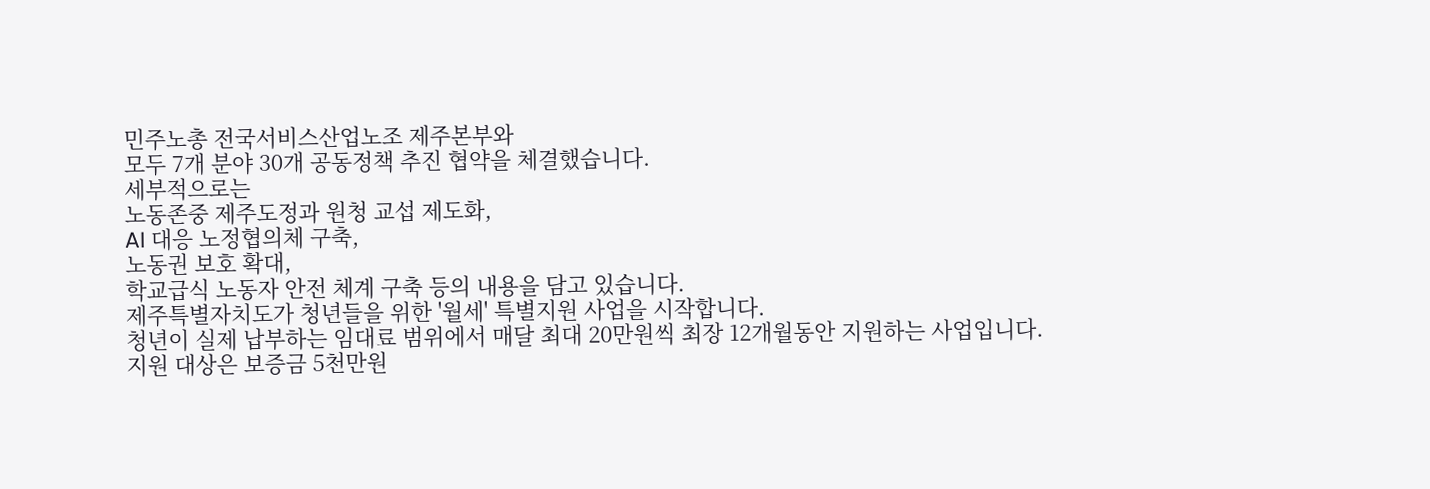민주노총 전국서비스산업노조 제주본부와
모두 7개 분야 30개 공동정책 추진 협약을 체결했습니다.
세부적으로는
노동존중 제주도정과 원청 교섭 제도화,
AI 대응 노정협의체 구축,
노동권 보호 확대,
학교급식 노동자 안전 체계 구축 등의 내용을 담고 있습니다.
제주특별자치도가 청년들을 위한 '월세' 특별지원 사업을 시작합니다.
청년이 실제 납부하는 임대료 범위에서 매달 최대 20만원씩 최장 12개월동안 지원하는 사업입니다.
지원 대상은 보증금 5천만원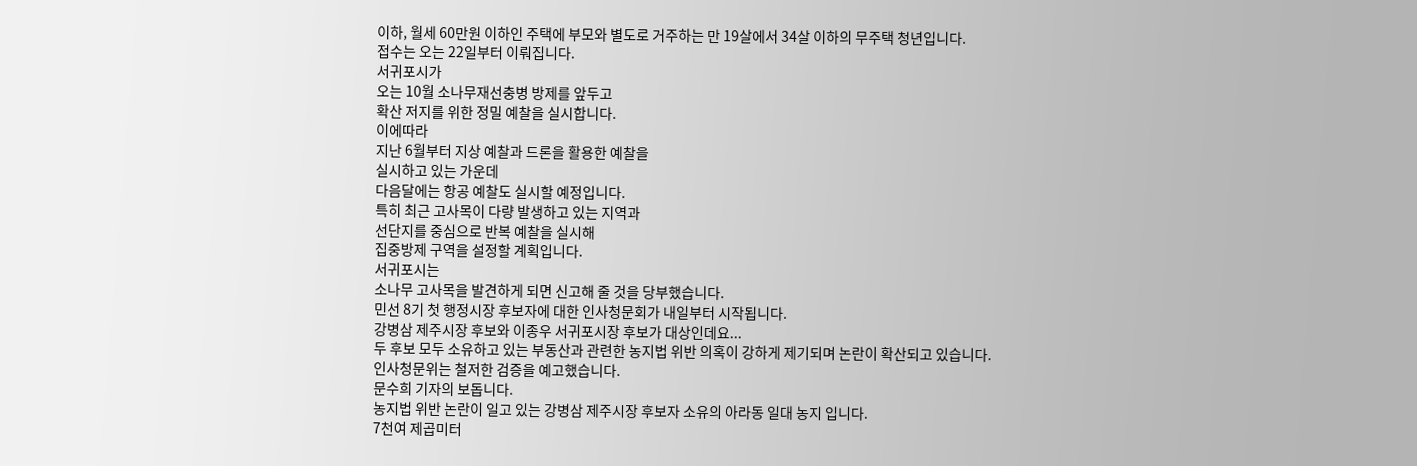이하, 월세 60만원 이하인 주택에 부모와 별도로 거주하는 만 19살에서 34살 이하의 무주택 청년입니다.
접수는 오는 22일부터 이뤄집니다.
서귀포시가
오는 10월 소나무재선충병 방제를 앞두고
확산 저지를 위한 정밀 예찰을 실시합니다.
이에따라
지난 6월부터 지상 예찰과 드론을 활용한 예찰을
실시하고 있는 가운데
다음달에는 항공 예찰도 실시할 예정입니다.
특히 최근 고사목이 다량 발생하고 있는 지역과
선단지를 중심으로 반복 예찰을 실시해
집중방제 구역을 설정할 계획입니다.
서귀포시는
소나무 고사목을 발견하게 되면 신고해 줄 것을 당부했습니다.
민선 8기 첫 행정시장 후보자에 대한 인사청문회가 내일부터 시작됩니다.
강병삼 제주시장 후보와 이종우 서귀포시장 후보가 대상인데요...
두 후보 모두 소유하고 있는 부동산과 관련한 농지법 위반 의혹이 강하게 제기되며 논란이 확산되고 있습니다.
인사청문위는 철저한 검증을 예고했습니다.
문수희 기자의 보돕니다.
농지법 위반 논란이 일고 있는 강병삼 제주시장 후보자 소유의 아라동 일대 농지 입니다.
7천여 제곱미터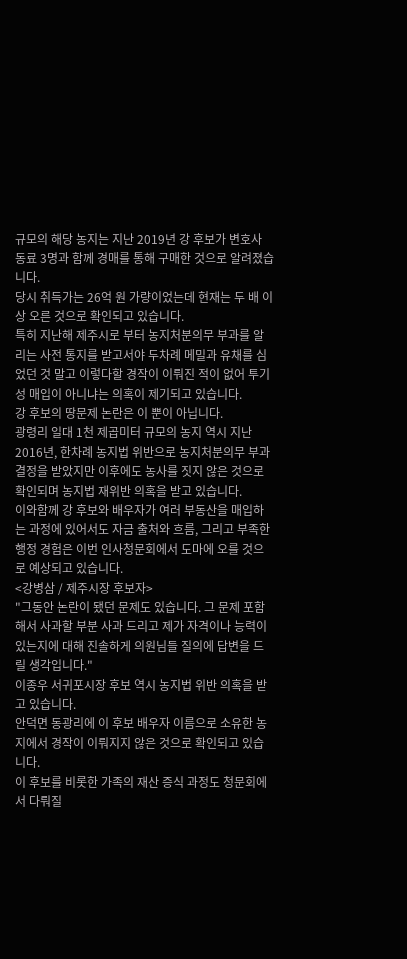규모의 해당 농지는 지난 2019년 강 후보가 변호사 동료 3명과 함께 경매를 통해 구매한 것으로 알려졌습니다.
당시 취득가는 26억 원 가량이었는데 현재는 두 배 이상 오른 것으로 확인되고 있습니다.
특히 지난해 제주시로 부터 농지처분의무 부과를 알리는 사전 통지를 받고서야 두차례 메밀과 유채를 심었던 것 말고 이렇다할 경작이 이뤄진 적이 없어 투기성 매입이 아니냐는 의혹이 제기되고 있습니다.
강 후보의 땅문제 논란은 이 뿐이 아닙니다.
광령리 일대 1천 제곱미터 규모의 농지 역시 지난 2016년, 한차례 농지법 위반으로 농지처분의무 부과 결정을 받았지만 이후에도 농사를 짓지 않은 것으로 확인되며 농지법 재위반 의혹을 받고 있습니다.
이와함께 강 후보와 배우자가 여러 부동산을 매입하는 과정에 있어서도 자금 출처와 흐름, 그리고 부족한 행정 경험은 이번 인사청문회에서 도마에 오를 것으로 예상되고 있습니다.
<강병삼 / 제주시장 후보자>
"그동안 논란이 됐던 문제도 있습니다. 그 문제 포함해서 사과할 부분 사과 드리고 제가 자격이나 능력이 있는지에 대해 진솔하게 의원님들 질의에 답변을 드릴 생각입니다."
이종우 서귀포시장 후보 역시 농지법 위반 의혹을 받고 있습니다.
안덕면 동광리에 이 후보 배우자 이름으로 소유한 농지에서 경작이 이뤄지지 않은 것으로 확인되고 있습니다.
이 후보를 비롯한 가족의 재산 증식 과정도 청문회에서 다뤄질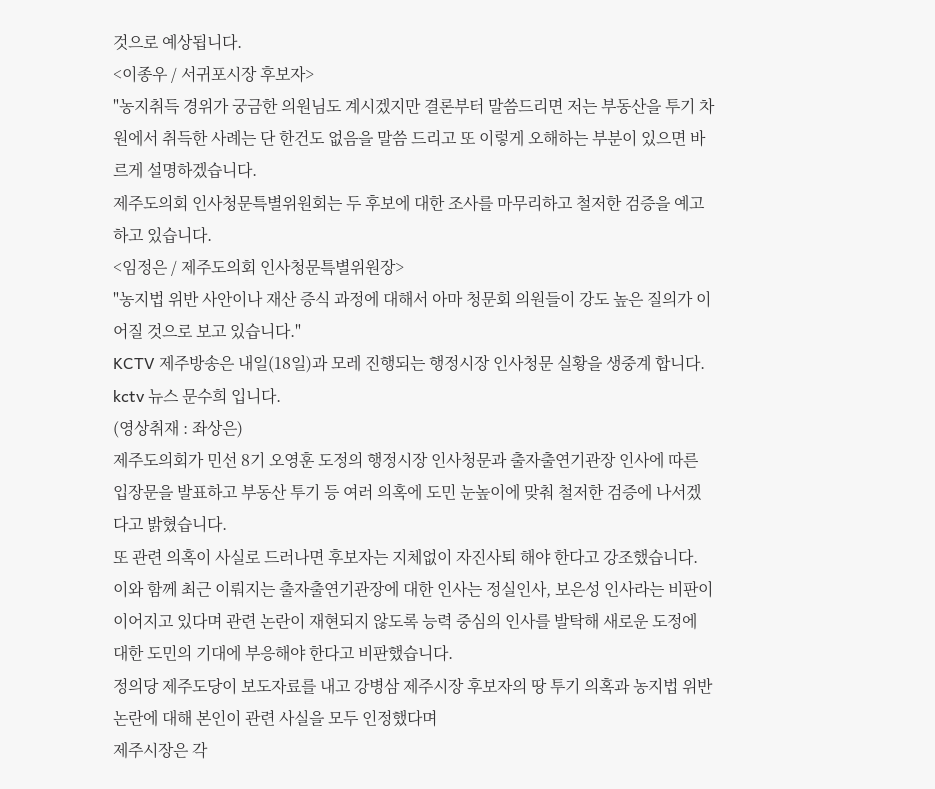것으로 예상됩니다.
<이종우 / 서귀포시장 후보자>
"농지취득 경위가 궁금한 의원님도 계시겠지만 결론부터 말씀드리면 저는 부동산을 투기 차원에서 취득한 사례는 단 한건도 없음을 말씀 드리고 또 이렇게 오해하는 부분이 있으면 바르게 설명하겠습니다.
제주도의회 인사청문특별위원회는 두 후보에 대한 조사를 마무리하고 철저한 검증을 예고하고 있습니다.
<임정은 / 제주도의회 인사청문특별위원장>
"농지법 위반 사안이나 재산 증식 과정에 대해서 아마 청문회 의원들이 강도 높은 질의가 이어질 것으로 보고 있습니다."
KCTV 제주방송은 내일(18일)과 모레 진행되는 행정시장 인사청문 실황을 생중계 합니다.
kctv 뉴스 문수희 입니다.
(영상취재 : 좌상은)
제주도의회가 민선 8기 오영훈 도정의 행정시장 인사청문과 출자출연기관장 인사에 따른 입장문을 발표하고 부동산 투기 등 여러 의혹에 도민 눈높이에 맞춰 철저한 검증에 나서겠다고 밝혔습니다.
또 관련 의혹이 사실로 드러나면 후보자는 지체없이 자진사퇴 해야 한다고 강조했습니다.
이와 함께 최근 이뤄지는 출자출연기관장에 대한 인사는 정실인사, 보은성 인사라는 비판이 이어지고 있다며 관련 논란이 재현되지 않도록 능력 중심의 인사를 발탁해 새로운 도정에 대한 도민의 기대에 부응해야 한다고 비판했습니다.
정의당 제주도당이 보도자료를 내고 강병삼 제주시장 후보자의 땅 투기 의혹과 농지법 위반 논란에 대해 본인이 관련 사실을 모두 인정했다며
제주시장은 각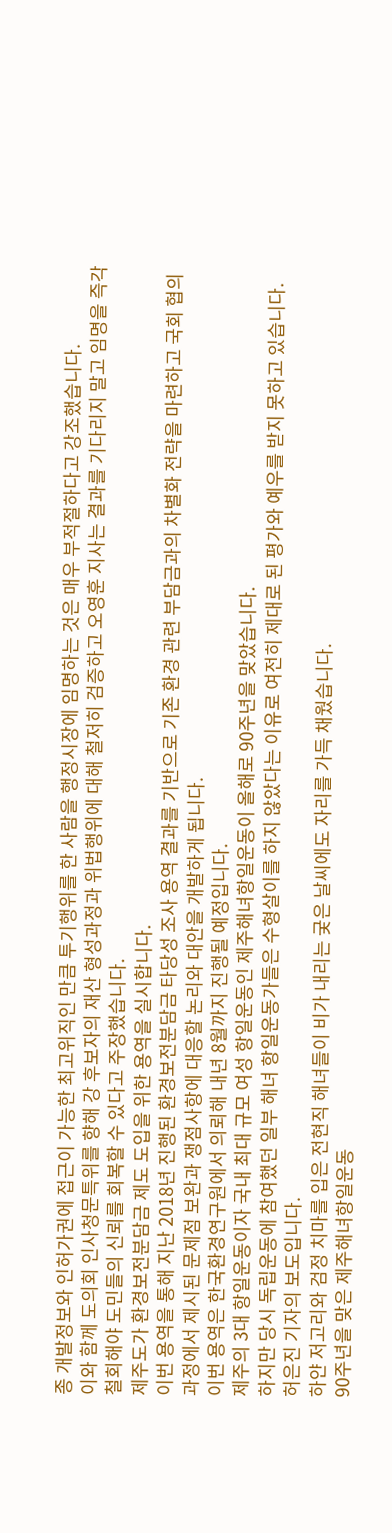종 개발정보와 인허가권에 접근이 가능한 최고위직인 만큼 투기행위를 한 사람을 행정시장에 임명하는 것은 매우 부적절하다고 강조했습니다.
이와 함께 도의회 인사청문특위를 향해 강 후보자의 재산 형성과정과 위법행위에 대해 철저히 검증하고 오영훈 지사는 결과를 기다리지 말고 임명을 즉각 철회해야 도민들의 신뢰를 회복할 수 있다고 주장했습니다.
제주도가 환경보전분담금 제도 도입을 위한 용역을 실시합니다.
이번 용역을 통해 지난 2018년 진행된 환경보전분담금 타당성 조사 용역 결과를 기반으로 기존 환경 관련 부담금과의 차별화 전략을 마련하고 국회 협의 과정에서 제시된 문제점 보완과 쟁점사항에 대응할 논리와 대안을 개발하게 됩니다.
이번 용역은 한국환경연구원에서 의뢰해 내년 8월까지 진행될 예정입니다.
제주의 3대 항일운동이자 국내 최대 규모 여성 항일운동인 제주해녀항일운동이 올해로 90주년을 맞았습니다.
하지만 당시 독립운동에 참여했던 일부 해녀 항일운동가들은 수형살이를 하지 않았다는 이유로 여전히 제대로 된 평가와 예우를 받지 못하고 있습니다.
허은진 기자의 보도입니다.
하얀 저고리와 검정 치마를 입은 전현직 해녀들이 비가 내리는 궂은 날씨에도 자리를 가득 채웠습니다.
90주년을 맞은 제주해녀항일운동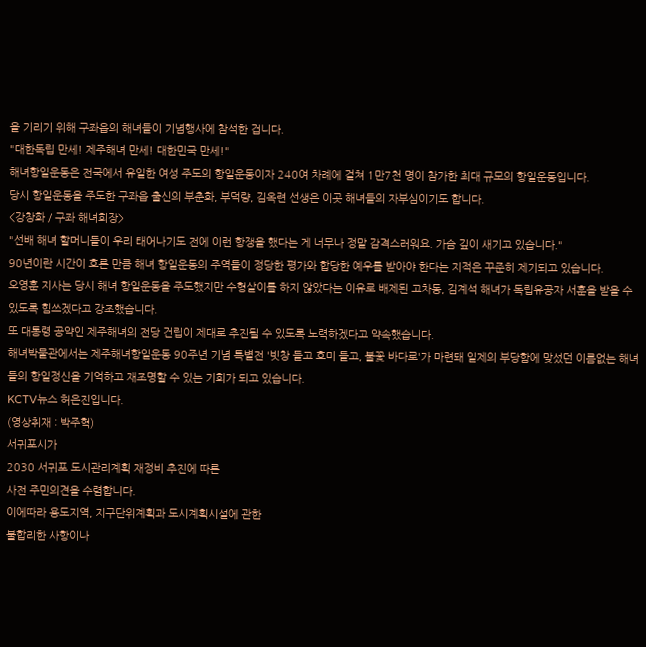을 기리기 위해 구좌읍의 해녀들이 기념행사에 참석한 겁니다.
"대한독립 만세! 제주해녀 만세! 대한민국 만세!"
해녀항일운동은 전국에서 유일한 여성 주도의 항일운동이자 240여 차례에 걸쳐 1만7천 명이 참가한 최대 규모의 항일운동입니다.
당시 항일운동을 주도한 구좌읍 출신의 부춘화, 부덕량, 김옥련 선생은 이곳 해녀들의 자부심이기도 합니다.
<강창화 / 구좌 해녀회장>
"선배 해녀 할머니들이 우리 태어나기도 전에 이런 항쟁을 했다는 게 너무나 정말 감격스러워요. 가슴 깊이 새기고 있습니다."
90년이란 시간이 흐른 만큼 해녀 항일운동의 주역들이 정당한 평가와 합당한 예우를 받아야 한다는 지적은 꾸준히 제기되고 있습니다.
오영훈 지사는 당시 해녀 항일운동을 주도했지만 수형살이를 하지 않았다는 이유로 배제된 고차동, 김계석 해녀가 독립유공자 서훈을 받을 수 있도록 힘쓰겠다고 강조했습니다.
또 대통령 공약인 제주해녀의 전당 건립이 제대로 추진될 수 있도록 노력하겠다고 약속했습니다.
해녀박물관에서는 제주해녀항일운동 90주년 기념 특별전 '빗창 들고 호미 들고, 불꽃 바다로'가 마련돼 일제의 부당함에 맞섰던 이름없는 해녀들의 항일정신을 기억하고 재조명할 수 있는 기회가 되고 있습니다.
KCTV뉴스 허은진입니다.
(영상취재 : 박주혁)
서귀포시가
2030 서귀포 도시관리계획 재정비 추진에 따른
사전 주민의견을 수렴합니다.
이에따라 용도지역, 지구단위계획과 도시계획시설에 관한
불합리한 사항이나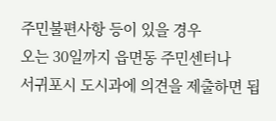주민불편사항 등이 있을 경우
오는 30일까지 읍면동 주민센터나
서귀포시 도시과에 의견을 제출하면 됩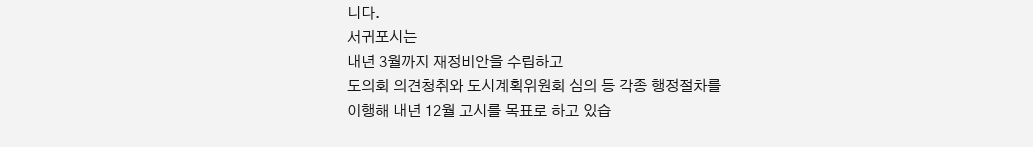니다.
서귀포시는
내년 3월까지 재정비안을 수립하고
도의회 의견청취와 도시계획위원회 심의 등 각종 행정절차를
이행해 내년 12월 고시를 목표로 하고 있습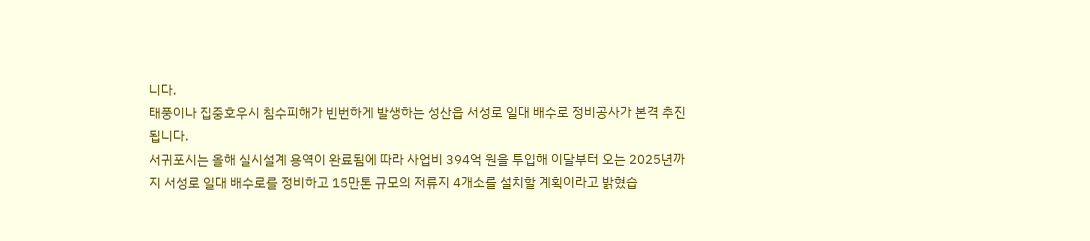니다.
태풍이나 집중호우시 침수피해가 빈번하게 발생하는 성산읍 서성로 일대 배수로 정비공사가 본격 추진됩니다.
서귀포시는 올해 실시설계 용역이 완료됨에 따라 사업비 394억 원을 투입해 이달부터 오는 2025년까지 서성로 일대 배수로를 정비하고 15만톤 규모의 저류지 4개소를 설치할 계획이라고 밝혔습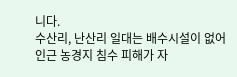니다.
수산리, 난산리 일대는 배수시설이 없어 인근 농경지 침수 피해가 자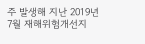주 발생해 지난 2019년 7월 재해위험개선지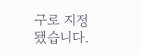구로 지정됐습니다.